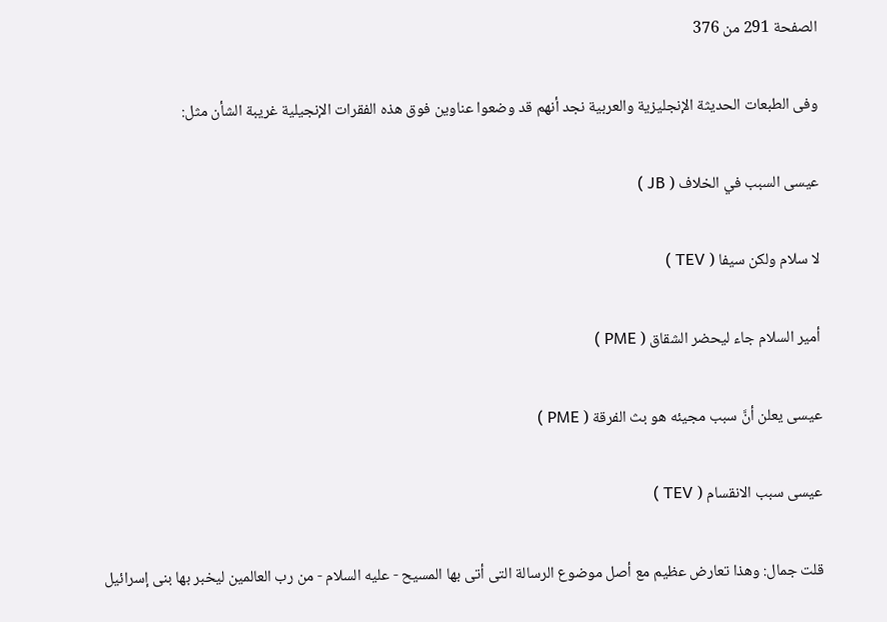الصفحة 291 من 376

وفى الطبعات الحديثة الإنجليزية والعربية نجد أنهم قد وضعوا عناوين فوق هذه الفقرات الإنجيلية غريبة الشأن مثل:

عيسى السبب في الخلاف ( JB )

لا سلام ولكن سيفا ( TEV )

أمير السلام جاء ليحضر الشقاق ( PME )

عيسى يعلن أنَّ سبب مجيئه هو بث الفرقة ( PME )

عيسى سبب الانقسام ( TEV )

قلت جمال: وهذا تعارض عظيم مع أصل موضوع الرسالة التى أتى بها المسيح - عليه السلام - من رب العالمين ليخبر بها بنى إسرائيل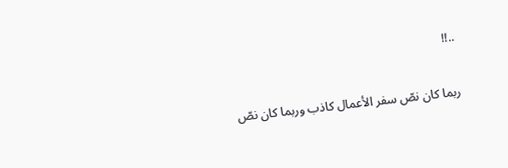..!!

ربما كان نصّ سفر الأعمال كاذب وربما كان نصّ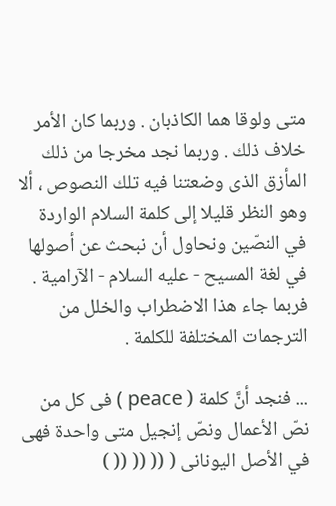متى ولوقا هما الكاذبان . وربما كان الأمر خلاف ذلك . وربما نجد مخرجا من ذلك المأزق الذى وضعتنا فيه تلك النصوص ، ألا وهو النظر قليلا إلى كلمة السلام الواردة في النصّين ونحاول أن نبحث عن أصولها في لغة المسيح - عليه السلام - الآرامية . فربما جاء هذا الاضطراب والخلل من الترجمات المختلفة للكلمة .

... فنجد أنَّ كلمة ( peace ) فى كل من نصّ الأعمال ونصّ إنجيل متى واحدة فهى في الأصل اليونانى ( (( (( (( )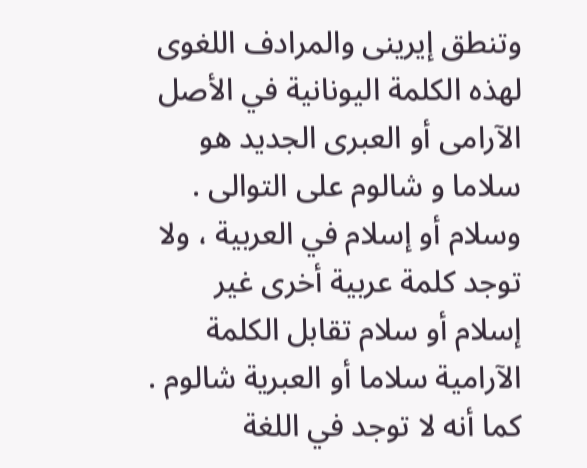وتنطق إيرينى والمرادف اللغوى لهذه الكلمة اليونانية في الأصل الآرامى أو العبرى الجديد هو سلاما و شالوم على التوالى . وسلام أو إسلام في العربية ، ولا توجد كلمة عربية أخرى غير إسلام أو سلام تقابل الكلمة الآرامية سلاما أو العبرية شالوم . كما أنه لا توجد في اللغة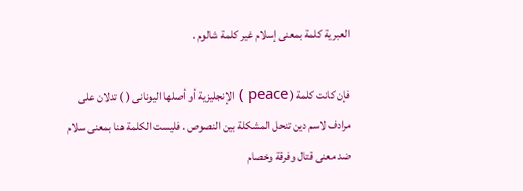العبرية كلمة بمعنى إسلام غير كلمة شالوم .

فإن كانت كلمة ( peace ) الإنجليزية أو أصلها اليونانى ( ) تدلان على مرادف لاسم دين تنحل المشكلة بين النصوص . فليست الكلمة هنا بمعنى سلام ضد معنى قتال وفرقة وخصام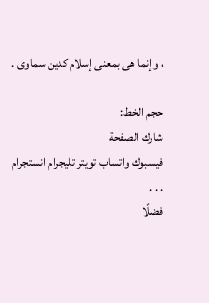، وإنما هى بمعنى إسلام كدين سماوى .

حجم الخط:
شارك الصفحة
فيسبوك واتساب تويتر تليجرام انستجرام
. . .
فضلًا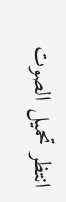انتظر تحميل الصوت